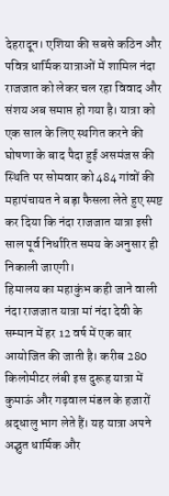देहरादून। एशिया की सबसे कठिन और पवित्र धार्मिक यात्राओं में शामिल नंदा राजजात को लेकर चल रहा विवाद और संशय अब समाप्त हो गया है। यात्रा को एक साल के लिए स्थगित करने की घोषणा के बाद पैदा हुई असमंजस की स्थिति पर सोमवार को 484 गांवों की महापंचायत ने बड़ा फैसला लेते हुए स्पष्ट कर दिया कि नंदा राजजात यात्रा इसी साल पूर्व निर्धारित समय के अनुसार ही निकाली जाएगी।
हिमालय का महाकुंभ कही जाने वाली नंदा राजजात यात्रा मां नंदा देवी के सम्मान में हर 12 वर्ष में एक बार आयोजित की जाती है। करीब 280 किलोमीटर लंबी इस दुरूह यात्रा में कुमाऊं और गढ़वाल मंडल के हजारों श्रद्धालु भाग लेते हैं। यह यात्रा अपने अद्भुत धार्मिक और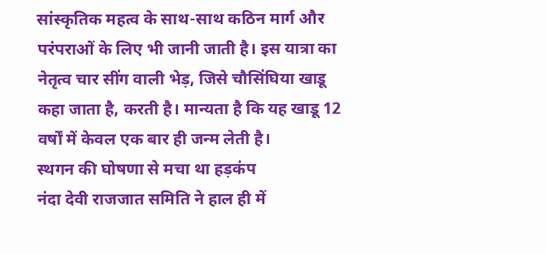सांस्कृतिक महत्व के साथ-साथ कठिन मार्ग और परंपराओं के लिए भी जानी जाती है। इस यात्रा का नेतृत्व चार सींग वाली भेड़, जिसे चौसिंघिया खाडू कहा जाता है, करती है। मान्यता है कि यह खाडू 12 वर्षों में केवल एक बार ही जन्म लेती है।
स्थगन की घोषणा से मचा था हड़कंप
नंदा देवी राजजात समिति ने हाल ही में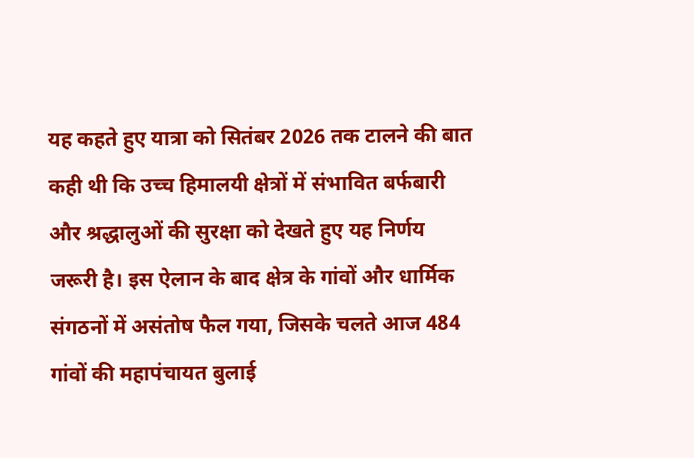यह कहते हुए यात्रा को सितंबर 2026 तक टालने की बात कही थी कि उच्च हिमालयी क्षेत्रों में संभावित बर्फबारी और श्रद्धालुओं की सुरक्षा को देखते हुए यह निर्णय जरूरी है। इस ऐलान के बाद क्षेत्र के गांवों और धार्मिक संगठनों में असंतोष फैल गया, जिसके चलते आज 484 गांवों की महापंचायत बुलाई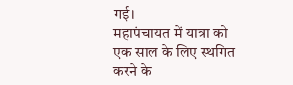गई।
महापंचायत में यात्रा को एक साल के लिए स्थगित करने के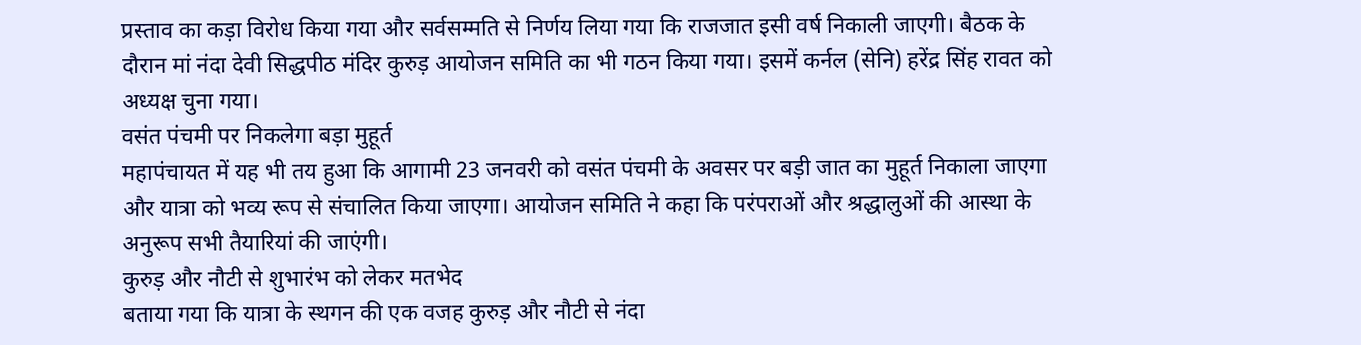प्रस्ताव का कड़ा विरोध किया गया और सर्वसम्मति से निर्णय लिया गया कि राजजात इसी वर्ष निकाली जाएगी। बैठक के दौरान मां नंदा देवी सिद्धपीठ मंदिर कुरुड़ आयोजन समिति का भी गठन किया गया। इसमें कर्नल (सेनि) हरेंद्र सिंह रावत को अध्यक्ष चुना गया।
वसंत पंचमी पर निकलेगा बड़ा मुहूर्त
महापंचायत में यह भी तय हुआ कि आगामी 23 जनवरी को वसंत पंचमी के अवसर पर बड़ी जात का मुहूर्त निकाला जाएगा और यात्रा को भव्य रूप से संचालित किया जाएगा। आयोजन समिति ने कहा कि परंपराओं और श्रद्धालुओं की आस्था के अनुरूप सभी तैयारियां की जाएंगी।
कुरुड़ और नौटी से शुभारंभ को लेकर मतभेद
बताया गया कि यात्रा के स्थगन की एक वजह कुरुड़ और नौटी से नंदा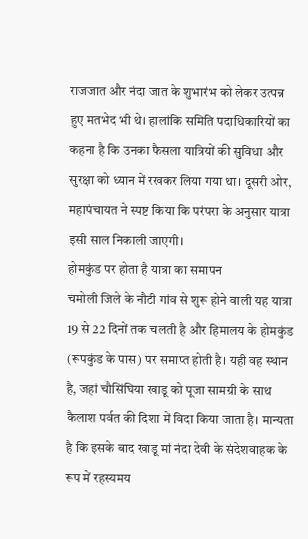राजजात और नंदा जात के शुभारंभ को लेकर उत्पन्न हुए मतभेद भी थे। हालांकि समिति पदाधिकारियों का कहना है कि उनका फैसला यात्रियों की सुविधा और सुरक्षा को ध्यान में रखकर लिया गया था। दूसरी ओर, महापंचायत ने स्पष्ट किया कि परंपरा के अनुसार यात्रा इसी साल निकाली जाएगी।
होमकुंड पर होता है यात्रा का समापन
चमोली जिले के नौटी गांव से शुरू होने वाली यह यात्रा 19 से 22 दिनों तक चलती है और हिमालय के होमकुंड (रूपकुंड के पास) पर समाप्त होती है। यही वह स्थान है, जहां चौसिंघिया खाडू को पूजा सामग्री के साथ कैलाश पर्वत की दिशा में विदा किया जाता है। मान्यता है कि इसके बाद खाडू मां नंदा देवी के संदेशवाहक के रूप में रहस्यमय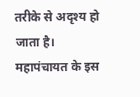तरीके से अदृश्य हो जाता है।
महापंचायत के इस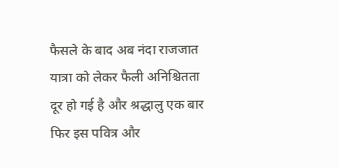फैसले के बाद अब नंदा राजजात यात्रा को लेकर फैली अनिश्चितता दूर हो गई है और श्रद्धालु एक बार फिर इस पवित्र और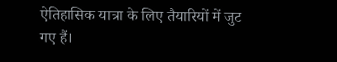ऐतिहासिक यात्रा के लिए तैयारियों में जुट गए हैं।